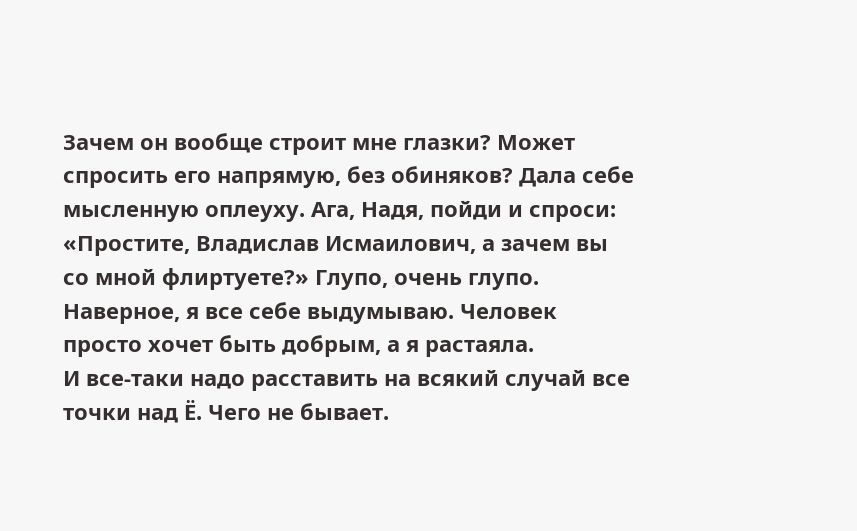Зачем он вообще строит мне глазки? Может спросить его напрямую, без обиняков? Дала себе мысленную оплеуху. Ага, Надя, пойди и спроси: «Простите, Владислав Исмаилович, а зачем вы со мной флиртуете?» Глупо, очень глупо. Наверное, я все себе выдумываю. Человек просто хочет быть добрым, а я растаяла.
И все-таки надо расставить на всякий случай все точки над Ё. Чего не бывает.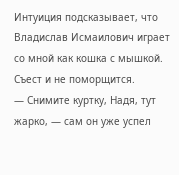Интуиция подсказывает, что Владислав Исмаилович играет со мной как кошка с мышкой. Съест и не поморщится.
— Снимите куртку, Надя, тут жарко, — сам он уже успел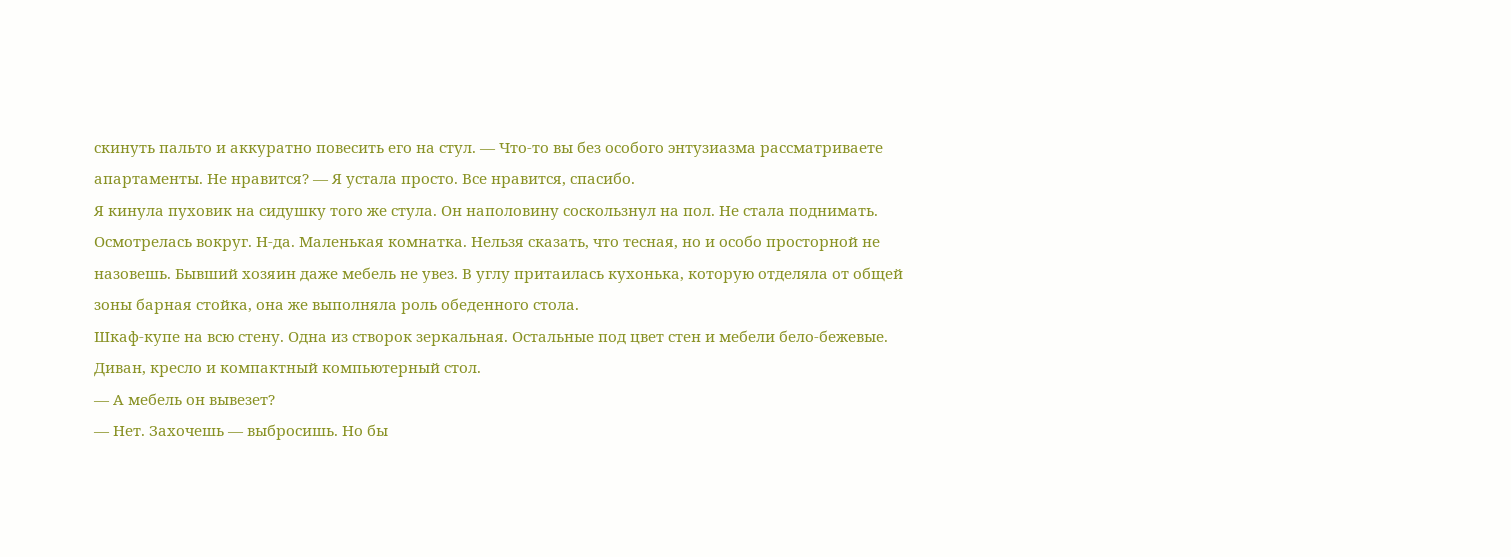скинуть пальто и аккуратно повесить его на стул. — Что-то вы без особого энтузиазма рассматриваете апартаменты. Не нравится? — Я устала просто. Все нравится, спасибо.
Я кинула пуховик на сидушку того же стула. Он наполовину соскользнул на пол. Не стала поднимать. Осмотрелась вокруг. Н-да. Маленькая комнатка. Нельзя сказать, что тесная, но и особо просторной не назовешь. Бывший хозяин даже мебель не увез. В углу притаилась кухонька, которую отделяла от общей зоны барная стойка, она же выполняла роль обеденного стола.
Шкаф-купе на всю стену. Одна из створок зеркальная. Остальные под цвет стен и мебели бело-бежевые. Диван, кресло и компактный компьютерный стол.
— А мебель он вывезет?
— Нет. Захочешь — выбросишь. Но бы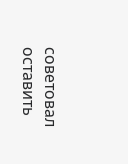советовал оставить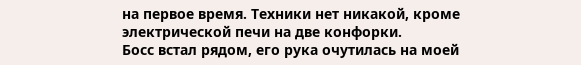на первое время. Техники нет никакой, кроме электрической печи на две конфорки.
Босс встал рядом, его рука очутилась на моей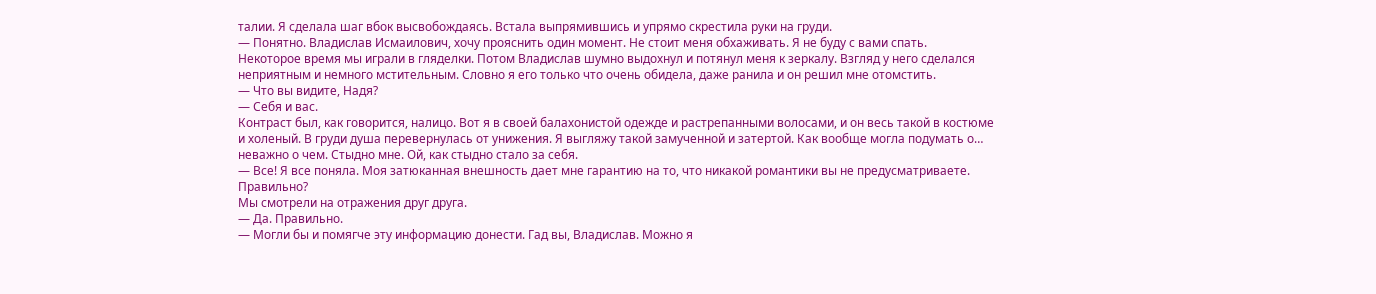талии. Я сделала шаг вбок высвобождаясь. Встала выпрямившись и упрямо скрестила руки на груди.
— Понятно. Владислав Исмаилович, хочу прояснить один момент. Не стоит меня обхаживать. Я не буду с вами спать.
Некоторое время мы играли в гляделки. Потом Владислав шумно выдохнул и потянул меня к зеркалу. Взгляд у него сделался неприятным и немного мстительным. Словно я его только что очень обидела, даже ранила и он решил мне отомстить.
— Что вы видите, Надя?
— Себя и вас.
Контраст был, как говорится, налицо. Вот я в своей балахонистой одежде и растрепанными волосами, и он весь такой в костюме и холеный. В груди душа перевернулась от унижения. Я выгляжу такой замученной и затертой. Как вообще могла подумать о… неважно о чем. Стыдно мне. Ой, как стыдно стало за себя.
— Все! Я все поняла. Моя затюканная внешность дает мне гарантию на то, что никакой романтики вы не предусматриваете. Правильно?
Мы смотрели на отражения друг друга.
— Да. Правильно.
— Могли бы и помягче эту информацию донести. Гад вы, Владислав. Можно я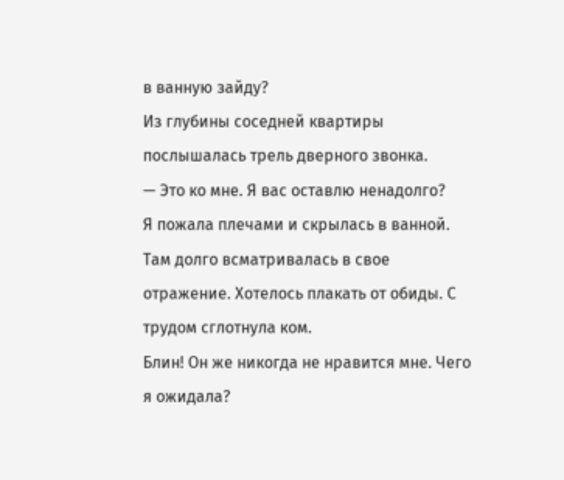в ванную зайду?
Из глубины соседней квартиры послышалась трель дверного звонка.
— Это ко мне. Я вас оставлю ненадолго?
Я пожала плечами и скрылась в ванной. Там долго всматривалась в свое отражение. Хотелось плакать от обиды. С трудом сглотнула ком.
Блин! Он же никогда не нравится мне. Чего я ожидала?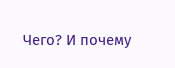Чего? И почему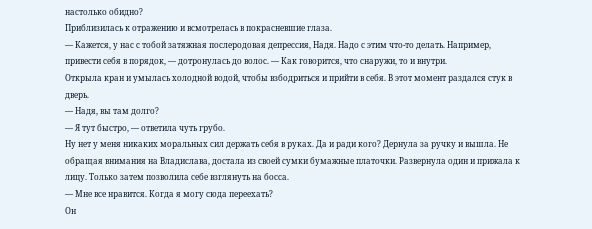настолько обидно?
Приблизилась к отражению и всмотрелась в покрасневшие глаза.
— Кажется, у нас с тобой затяжная послеродовая депрессия, Надя. Надо с этим что-то делать. Например, привести себя в порядок, — дотронулась до волос. — Как говорится, что снаружи, то и внутри.
Открыла кран и умылась холодной водой, чтобы взбодриться и прийти в себя. В этот момент раздался стук в дверь.
— Надя, вы там долго?
— Я тут быстро, — ответила чуть грубо.
Ну нет у меня никаких моральных сил держать себя в руках. Да и ради кого? Дернула за ручку и вышла. Не обращая внимания на Владислава, достала из своей сумки бумажные платочки. Развернула один и прижала к лицу. Только затем позволила себе взглянуть на босса.
— Мне все нравится. Когда я могу сюда переехать?
Он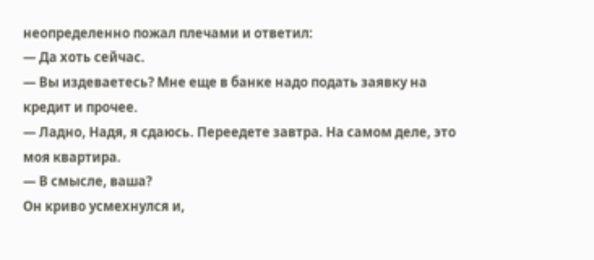неопределенно пожал плечами и ответил:
— Да хоть сейчас.
— Вы издеваетесь? Мне еще в банке надо подать заявку на кредит и прочее.
— Ладно, Надя, я сдаюсь. Переедете завтра. На самом деле, это моя квартира.
— В смысле, ваша?
Он криво усмехнулся и,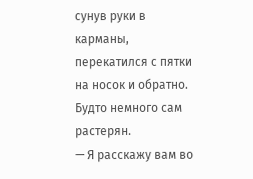сунув руки в карманы, перекатился с пятки на носок и обратно. Будто немного сам растерян.
— Я расскажу вам во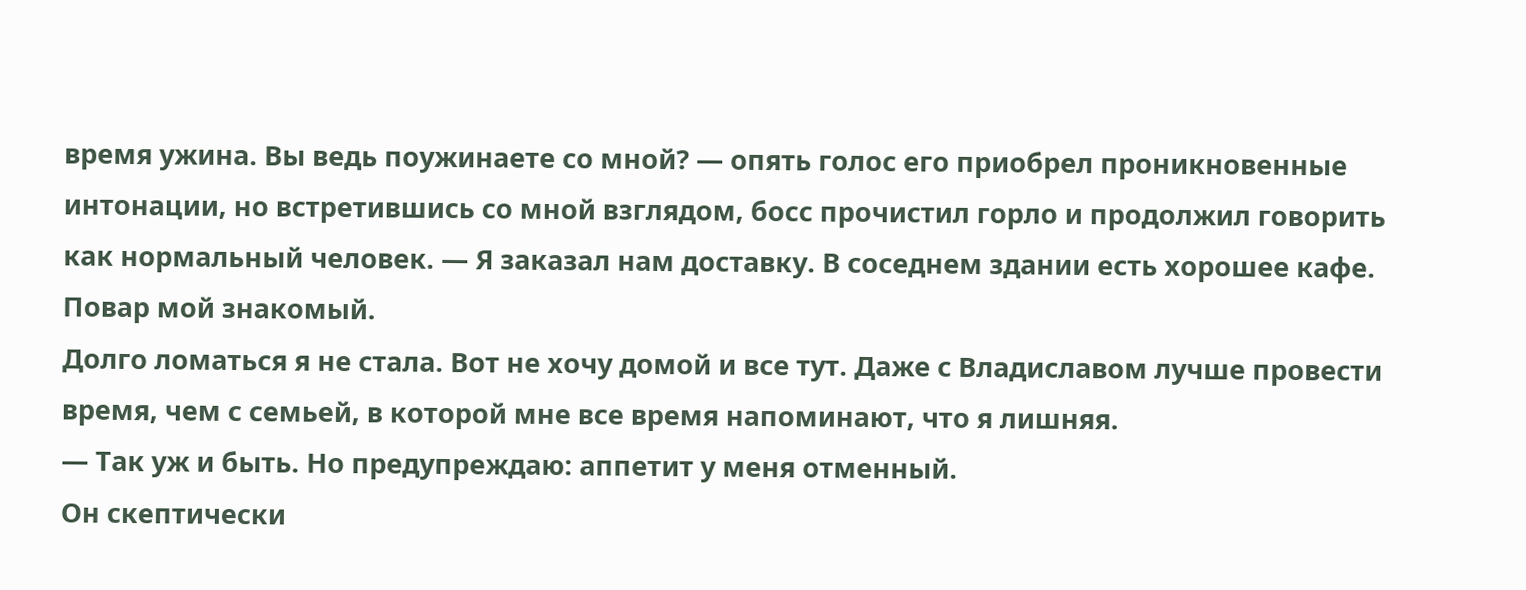время ужина. Вы ведь поужинаете со мной? — опять голос его приобрел проникновенные интонации, но встретившись со мной взглядом, босс прочистил горло и продолжил говорить как нормальный человек. — Я заказал нам доставку. В соседнем здании есть хорошее кафе. Повар мой знакомый.
Долго ломаться я не стала. Вот не хочу домой и все тут. Даже с Владиславом лучше провести время, чем с семьей, в которой мне все время напоминают, что я лишняя.
— Так уж и быть. Но предупреждаю: аппетит у меня отменный.
Он скептически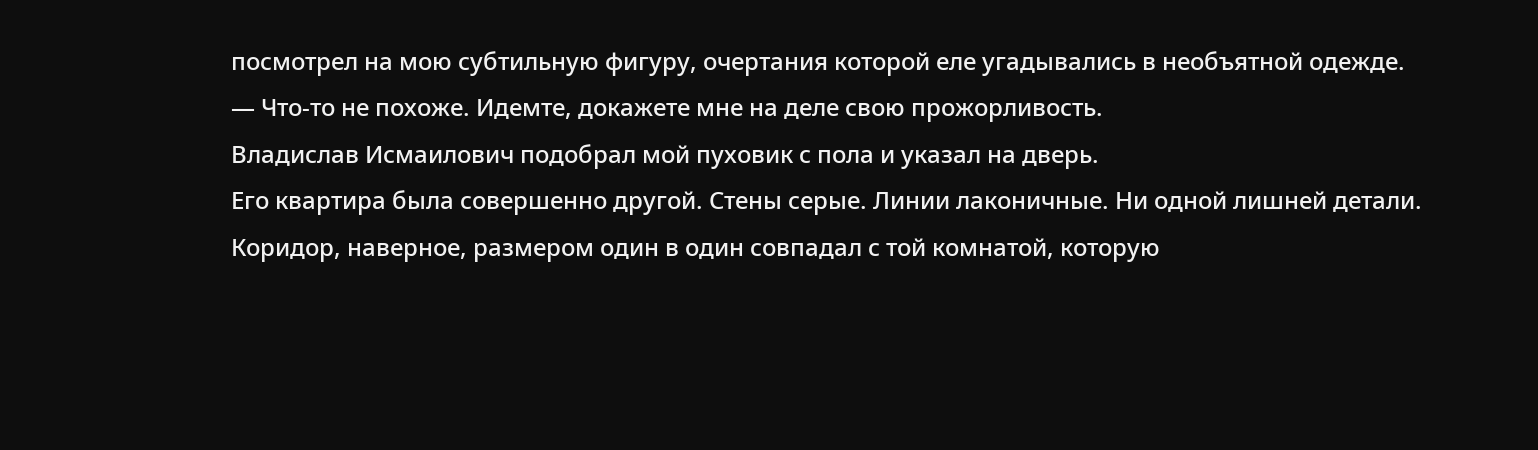посмотрел на мою субтильную фигуру, очертания которой еле угадывались в необъятной одежде.
— Что-то не похоже. Идемте, докажете мне на деле свою прожорливость.
Владислав Исмаилович подобрал мой пуховик с пола и указал на дверь.
Его квартира была совершенно другой. Стены серые. Линии лаконичные. Ни одной лишней детали. Коридор, наверное, размером один в один совпадал с той комнатой, которую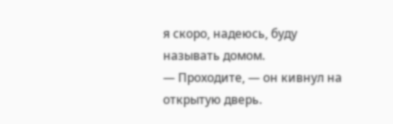я скоро, надеюсь, буду называть домом.
— Проходите, — он кивнул на открытую дверь.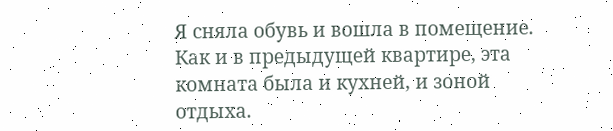Я сняла обувь и вошла в помещение. Как и в предыдущей квартире, эта комната была и кухней, и зоной отдыха.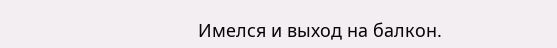Имелся и выход на балкон.